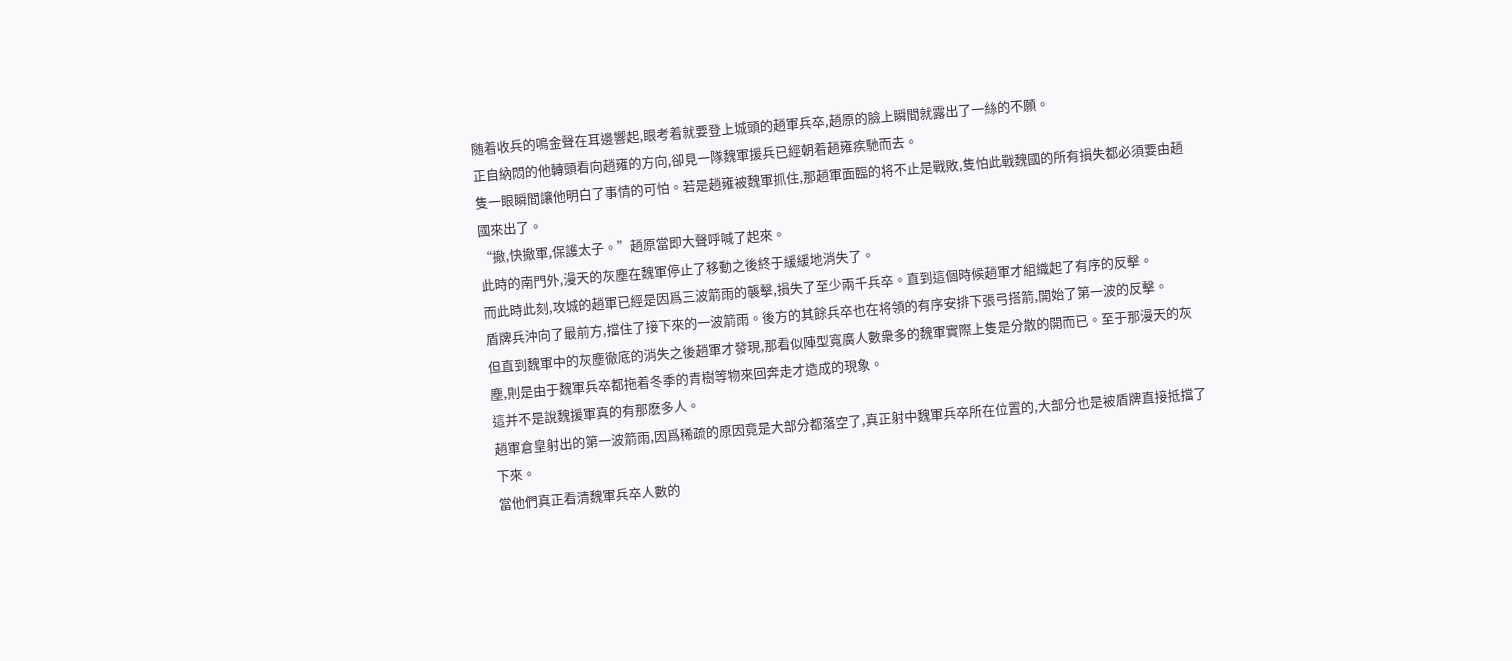随着收兵的鳴金聲在耳邊響起,眼考着就要登上城頭的趙軍兵卒,趙原的臉上瞬間就露出了一絲的不願。
正自納悶的他轉頭看向趙雍的方向,卻見一隊魏軍援兵已經朝着趙雍疾馳而去。
隻一眼瞬間讓他明白了事情的可怕。若是趙雍被魏軍抓住,那趙軍面臨的将不止是戰敗,隻怕此戰魏國的所有損失都必須要由趙國來出了。
“撤,快撤軍,保護太子。”趙原當即大聲呼喊了起來。
此時的南門外,漫天的灰塵在魏軍停止了移動之後終于緩緩地消失了。
而此時此刻,攻城的趙軍已經是因爲三波箭雨的襲擊,損失了至少兩千兵卒。直到這個時候趙軍才組織起了有序的反擊。
盾牌兵沖向了最前方,擋住了接下來的一波箭雨。後方的其餘兵卒也在将領的有序安排下張弓搭箭,開始了第一波的反擊。
但直到魏軍中的灰塵徹底的消失之後趙軍才發現,那看似陣型寬廣人數衆多的魏軍實際上隻是分散的開而已。至于那漫天的灰塵,則是由于魏軍兵卒都拖着冬季的青樹等物來回奔走才造成的現象。
這并不是說魏援軍真的有那麽多人。
趙軍倉皇射出的第一波箭雨,因爲稀疏的原因竟是大部分都落空了,真正射中魏軍兵卒所在位置的,大部分也是被盾牌直接抵擋了下來。
當他們真正看清魏軍兵卒人數的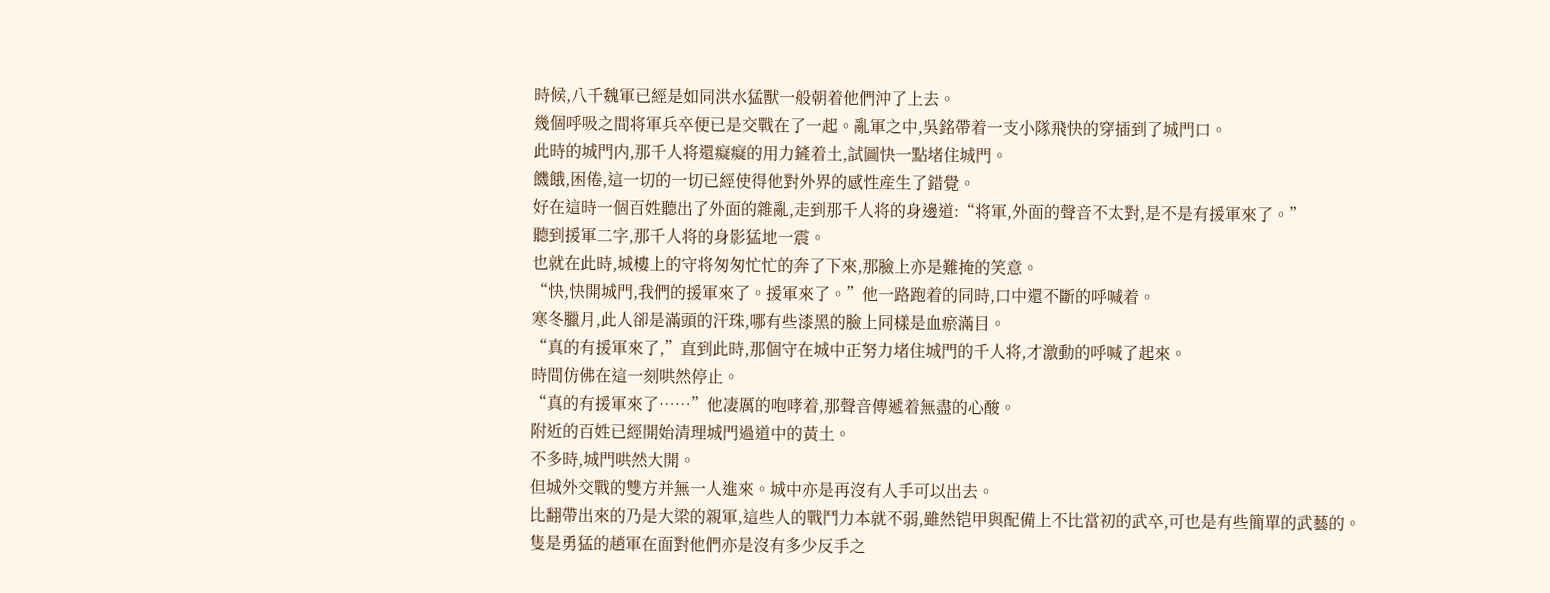時候,八千魏軍已經是如同洪水猛獸一般朝着他們沖了上去。
幾個呼吸之間将軍兵卒便已是交戰在了一起。亂軍之中,吳銘帶着一支小隊飛快的穿插到了城門口。
此時的城門内,那千人将還癡癡的用力鏟着土,試圖快一點堵住城門。
饑餓,困倦,這一切的一切已經使得他對外界的感性産生了錯覺。
好在這時一個百姓聽出了外面的雜亂,走到那千人将的身邊道:“将軍,外面的聲音不太對,是不是有援軍來了。”
聽到援軍二字,那千人将的身影猛地一震。
也就在此時,城樓上的守将匆匆忙忙的奔了下來,那臉上亦是難掩的笑意。
“快,快開城門,我們的援軍來了。援軍來了。”他一路跑着的同時,口中還不斷的呼喊着。
寒冬臘月,此人卻是滿頭的汗珠,哪有些漆黑的臉上同樣是血瘀滿目。
“真的有援軍來了,”直到此時,那個守在城中正努力堵住城門的千人将,才激動的呼喊了起來。
時間仿佛在這一刻哄然停止。
“真的有援軍來了……”他凄厲的咆哮着,那聲音傳遞着無盡的心酸。
附近的百姓已經開始清理城門過道中的黃土。
不多時,城門哄然大開。
但城外交戰的雙方并無一人進來。城中亦是再沒有人手可以出去。
比翻帶出來的乃是大梁的親軍,這些人的戰鬥力本就不弱,雖然铠甲與配備上不比當初的武卒,可也是有些簡單的武藝的。
隻是勇猛的趙軍在面對他們亦是沒有多少反手之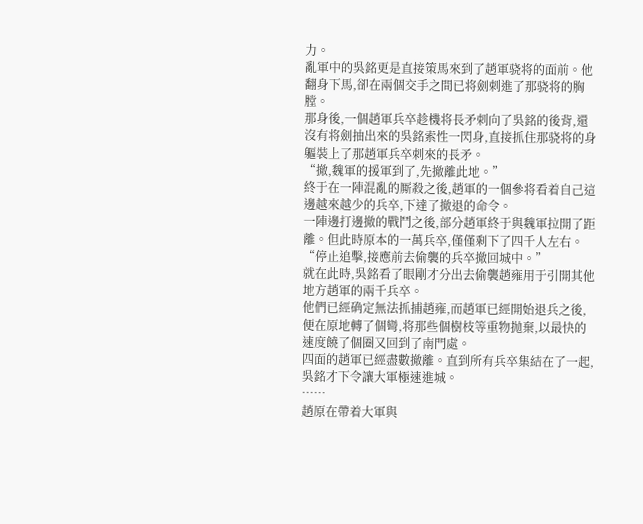力。
亂軍中的吳銘更是直接策馬來到了趙軍骁将的面前。他翻身下馬,卻在兩個交手之間已将劍刺進了那骁将的胸膛。
那身後,一個趙軍兵卒趁機将長矛刺向了吳銘的後背,還沒有将劍抽出來的吳銘索性一閃身,直接抓住那骁将的身軀裝上了那趙軍兵卒刺來的長矛。
“撤,魏軍的援軍到了,先撤離此地。”
終于在一陣混亂的厮殺之後,趙軍的一個參将看着自己這邊越來越少的兵卒,下達了撤退的命令。
一陣邊打邊撤的戰鬥之後,部分趙軍終于與魏軍拉開了距離。但此時原本的一萬兵卒,僅僅剩下了四千人左右。
“停止追擊,接應前去偷襲的兵卒撤回城中。”
就在此時,吳銘看了眼剛才分出去偷襲趙雍用于引開其他地方趙軍的兩千兵卒。
他們已經确定無法抓捕趙雍,而趙軍已經開始退兵之後,便在原地轉了個彎,将那些個樹枝等重物抛棄,以最快的速度饒了個圈又回到了南門處。
四面的趙軍已經盡數撤離。直到所有兵卒集結在了一起,吳銘才下令讓大軍極速進城。
……
趙原在帶着大軍與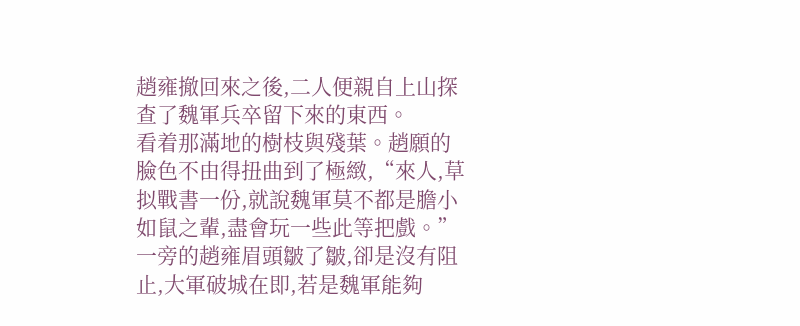趙雍撤回來之後,二人便親自上山探查了魏軍兵卒留下來的東西。
看着那滿地的樹枝與殘葉。趙願的臉色不由得扭曲到了極緻,“來人,草拟戰書一份,就說魏軍莫不都是膽小如鼠之輩,盡會玩一些此等把戲。”
一旁的趙雍眉頭皺了皺,卻是沒有阻止,大軍破城在即,若是魏軍能夠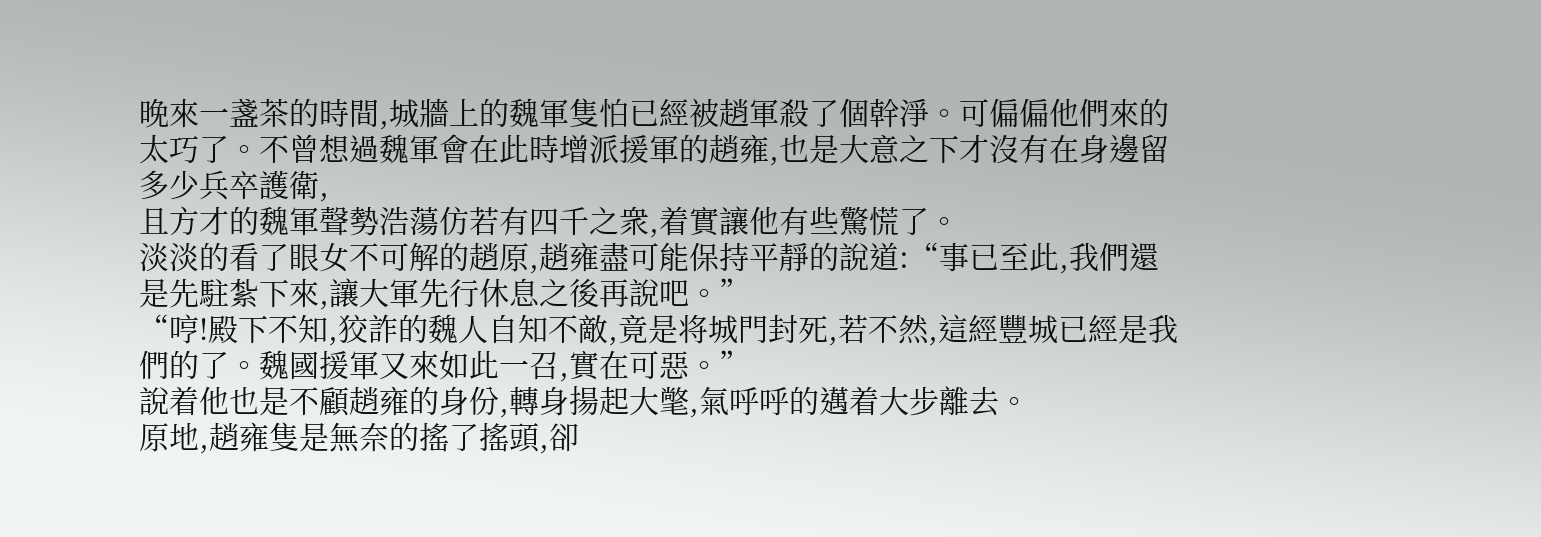晚來一盞茶的時間,城牆上的魏軍隻怕已經被趙軍殺了個幹淨。可偏偏他們來的太巧了。不曾想過魏軍會在此時增派援軍的趙雍,也是大意之下才沒有在身邊留多少兵卒護衛,
且方才的魏軍聲勢浩蕩仿若有四千之衆,着實讓他有些驚慌了。
淡淡的看了眼女不可解的趙原,趙雍盡可能保持平靜的說道:“事已至此,我們還是先駐紮下來,讓大軍先行休息之後再說吧。”
“哼!殿下不知,狡詐的魏人自知不敵,竟是将城門封死,若不然,這經豐城已經是我們的了。魏國援軍又來如此一召,實在可惡。”
說着他也是不顧趙雍的身份,轉身揚起大氅,氣呼呼的邁着大步離去。
原地,趙雍隻是無奈的搖了搖頭,卻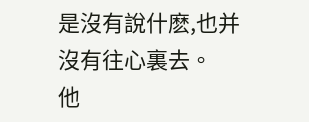是沒有說什麽,也并沒有往心裏去。
他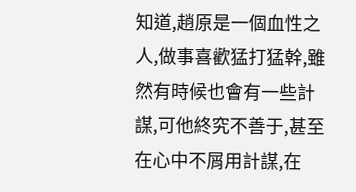知道,趙原是一個血性之人,做事喜歡猛打猛幹,雖然有時候也會有一些計謀,可他終究不善于,甚至在心中不屑用計謀,在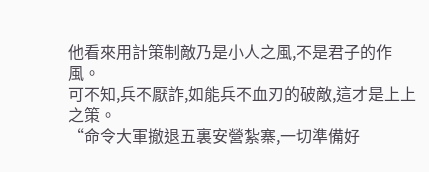他看來用計策制敵乃是小人之風,不是君子的作風。
可不知,兵不厭詐,如能兵不血刃的破敵,這才是上上之策。
“命令大軍撤退五裏安營紮寨,一切準備好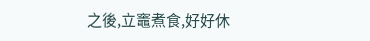之後,立竈煮食,好好休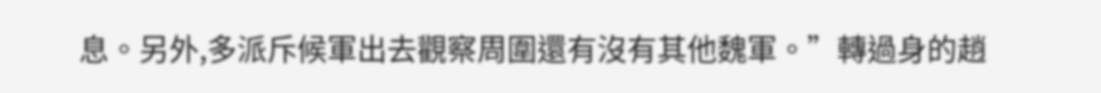息。另外,多派斥候軍出去觀察周圍還有沒有其他魏軍。”轉過身的趙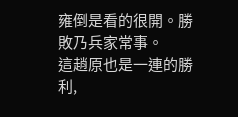雍倒是看的很開。勝敗乃兵家常事。
這趙原也是一連的勝利,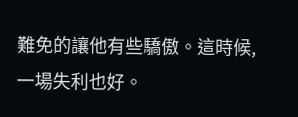難免的讓他有些驕傲。這時候,一場失利也好。